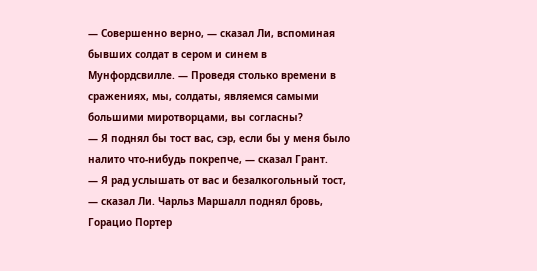— Совершенно верно, — сказал Ли, вспоминая бывших солдат в сером и синем в Мунфордсвилле. — Проведя столько времени в сражениях, мы, солдаты, являемся самыми большими миротворцами, вы согласны?
— Я поднял бы тост вас, сэр, если бы у меня было налито что-нибудь покрепче, — сказал Грант.
— Я рад услышать от вас и безалкогольный тост, — сказал Ли. Чарльз Маршалл поднял бровь, Горацио Портер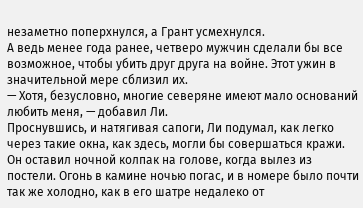незаметно поперхнулся, а Грант усмехнулся.
А ведь менее года ранее, четверо мужчин сделали бы все возможное, чтобы убить друг друга на войне. Этот ужин в значительной мере сблизил их.
— Хотя, безусловно, многие северяне имеют мало оснований любить меня, — добавил Ли.
Проснувшись, и натягивая сапоги, Ли подумал, как легко через такие окна, как здесь, могли бы совершаться кражи. Он оставил ночной колпак на голове, когда вылез из постели. Огонь в камине ночью погас, и в номере было почти так же холодно, как в его шатре недалеко от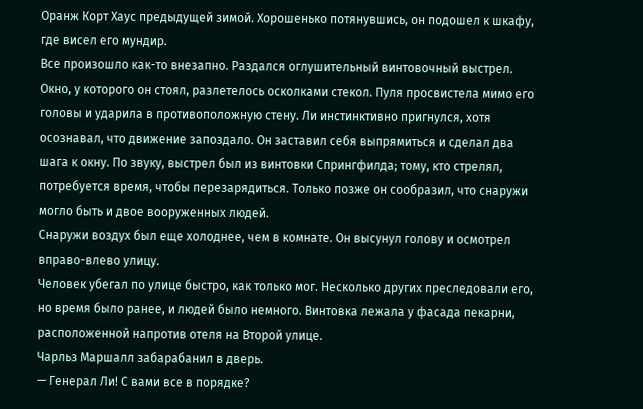Оранж Корт Хаус предыдущей зимой. Хорошенько потянувшись, он подошел к шкафу, где висел его мундир.
Все произошло как-то внезапно. Раздался оглушительный винтовочный выстрел. Окно, у которого он стоял, разлетелось осколками стекол. Пуля просвистела мимо его головы и ударила в противоположную стену. Ли инстинктивно пригнулся, хотя осознавал, что движение запоздало. Он заставил себя выпрямиться и сделал два шага к окну. По звуку, выстрел был из винтовки Спрингфилда; тому, кто стрелял, потребуется время, чтобы перезарядиться. Только позже он сообразил, что снаружи могло быть и двое вооруженных людей.
Снаружи воздух был еще холоднее, чем в комнате. Он высунул голову и осмотрел вправо-влево улицу.
Человек убегал по улице быстро, как только мог. Несколько других преследовали его, но время было ранее, и людей было немного. Винтовка лежала у фасада пекарни, расположенной напротив отеля на Второй улице.
Чарльз Маршалл забарабанил в дверь.
— Генерал Ли! С вами все в порядке?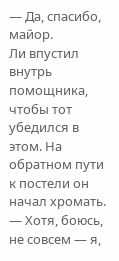— Да, спасибо, майор.
Ли впустил внутрь помощника, чтобы тот убедился в этом. На обратном пути к постели он начал хромать.
— Хотя, боюсь, не совсем — я,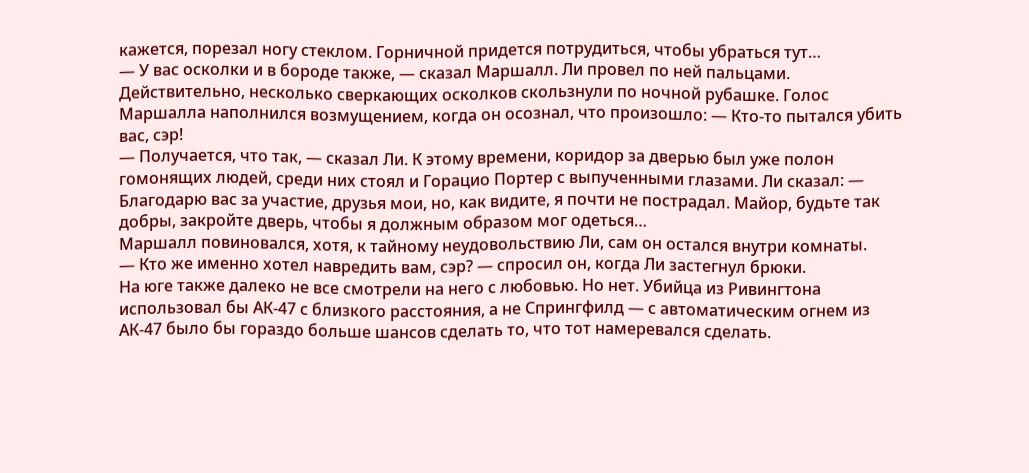кажется, порезал ногу стеклом. Горничной придется потрудиться, чтобы убраться тут…
— У вас осколки и в бороде также, — сказал Маршалл. Ли провел по ней пальцами. Действительно, несколько сверкающих осколков скользнули по ночной рубашке. Голос Маршалла наполнился возмущением, когда он осознал, что произошло: — Кто-то пытался убить вас, сэр!
— Получается, что так, — сказал Ли. К этому времени, коридор за дверью был уже полон гомонящих людей, среди них стоял и Горацио Портер с выпученными глазами. Ли сказал: — Благодарю вас за участие, друзья мои, но, как видите, я почти не пострадал. Майор, будьте так добры, закройте дверь, чтобы я должным образом мог одеться…
Маршалл повиновался, хотя, к тайному неудовольствию Ли, сам он остался внутри комнаты.
— Кто же именно хотел навредить вам, сэр? — спросил он, когда Ли застегнул брюки.
На юге также далеко не все смотрели на него с любовью. Но нет. Убийца из Ривингтона использовал бы АК-47 с близкого расстояния, а не Спрингфилд — с автоматическим огнем из АК-47 было бы гораздо больше шансов сделать то, что тот намеревался сделать.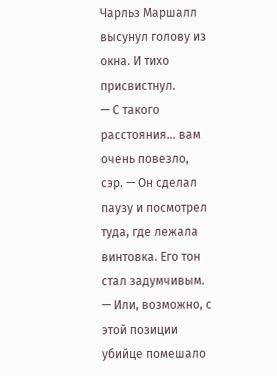Чарльз Маршалл высунул голову из окна. И тихо присвистнул.
— С такого расстояния… вам очень повезло, сэр. — Он сделал паузу и посмотрел туда, где лежала винтовка. Его тон стал задумчивым. — Или, возможно, с этой позиции убийце помешало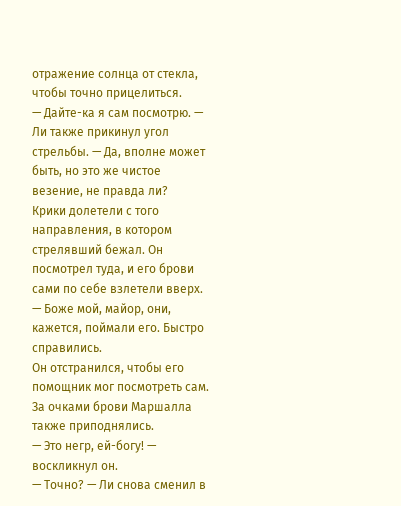отражение солнца от стекла, чтобы точно прицелиться.
— Дайте-ка я сам посмотрю. — Ли также прикинул угол стрельбы. — Да, вполне может быть, но это же чистое везение, не правда ли?
Крики долетели с того направления, в котором стрелявший бежал. Он посмотрел туда, и его брови сами по себе взлетели вверх.
— Боже мой, майор, они, кажется, поймали его. Быстро справились.
Он отстранился, чтобы его помощник мог посмотреть сам. За очками брови Маршалла также приподнялись.
— Это негр, ей-богу! — воскликнул он.
— Точно? — Ли снова сменил в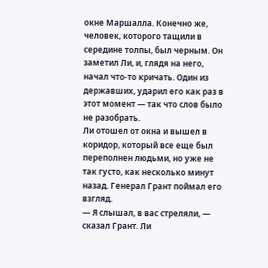окне Маршалла. Конечно же, человек, которого тащили в середине толпы, был черным. Он заметил Ли, и, глядя на него, начал что-то кричать. Один из державших, ударил его как раз в этот момент — так что слов было не разобрать.
Ли отошел от окна и вышел в коридор, который все еще был переполнен людьми, но уже не так густо, как несколько минут назад. Генерал Грант поймал его взгляд.
— Я слышал, в вас стреляли, — сказал Грант. Ли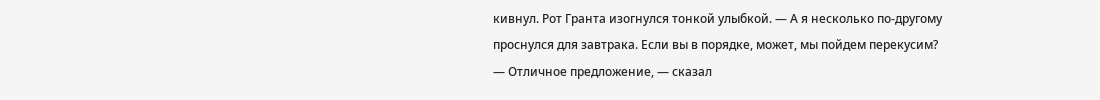кивнул. Рот Гранта изогнулся тонкой улыбкой. — А я несколько по-другому проснулся для завтрака. Если вы в порядке, может, мы пойдем перекусим?
— Отличное предложение, — сказал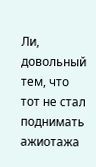Ли, довольный тем, что тот не стал поднимать ажиотажа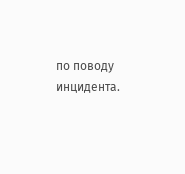по поводу инцидента.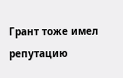Грант тоже имел репутацию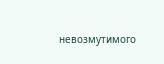невозмутимого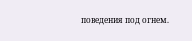поведения под огнем.